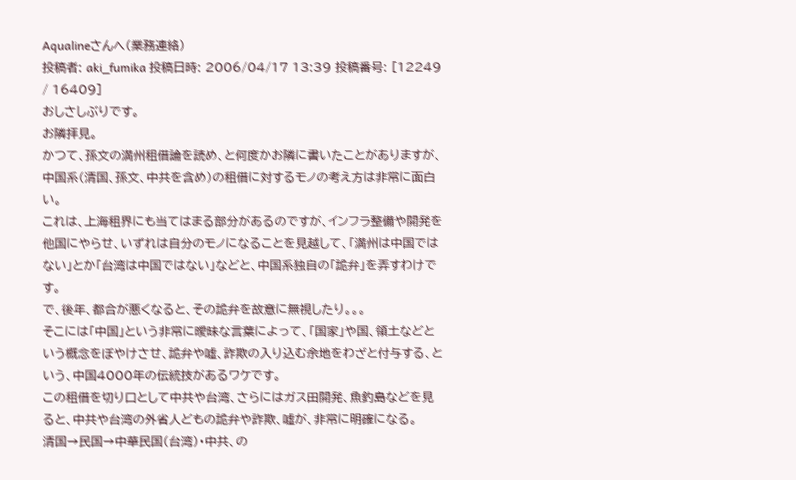Aqualineさんへ(業務連絡)
投稿者: aki_fumika 投稿日時: 2006/04/17 13:39 投稿番号: [12249 / 16409]
おしさしぶりです。
お隣拝見。
かつて、孫文の満州租借論を読め、と何度かお隣に書いたことがありますが、中国系(清国、孫文、中共を含め)の租借に対するモノの考え方は非常に面白い。
これは、上海租界にも当てはまる部分があるのですが、インフラ整備や開発を他国にやらせ、いずれは自分のモノになることを見越して、「満州は中国ではない」とか「台湾は中国ではない」などと、中国系独自の「詭弁」を弄すわけです。
で、後年、都合が悪くなると、その詭弁を故意に無視したり。。。
そこには「中国」という非常に曖昧な言葉によって、「国家」や国、領土などという概念をぼやけさせ、詭弁や嘘、詐欺の入り込む余地をわざと付与する、という、中国4000年の伝統技があるワケです。
この租借を切り口として中共や台湾、さらにはガス田開発、魚釣島などを見ると、中共や台湾の外省人どもの詭弁や詐欺、嘘が、非常に明確になる。
清国→民国→中華民国(台湾)・中共、の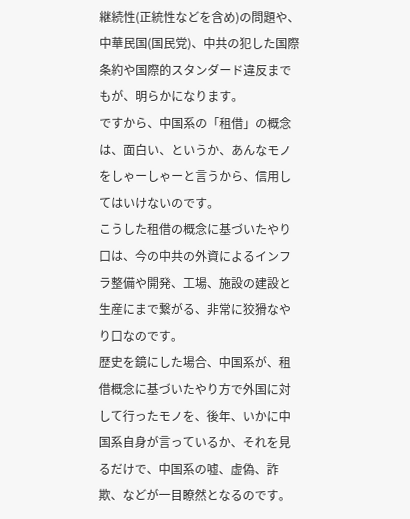継続性(正統性などを含め)の問題や、中華民国(国民党)、中共の犯した国際条約や国際的スタンダード違反までもが、明らかになります。
ですから、中国系の「租借」の概念は、面白い、というか、あんなモノをしゃーしゃーと言うから、信用してはいけないのです。
こうした租借の概念に基づいたやり口は、今の中共の外資によるインフラ整備や開発、工場、施設の建設と生産にまで繋がる、非常に狡猾なやり口なのです。
歴史を鏡にした場合、中国系が、租借概念に基づいたやり方で外国に対して行ったモノを、後年、いかに中国系自身が言っているか、それを見るだけで、中国系の嘘、虚偽、詐欺、などが一目瞭然となるのです。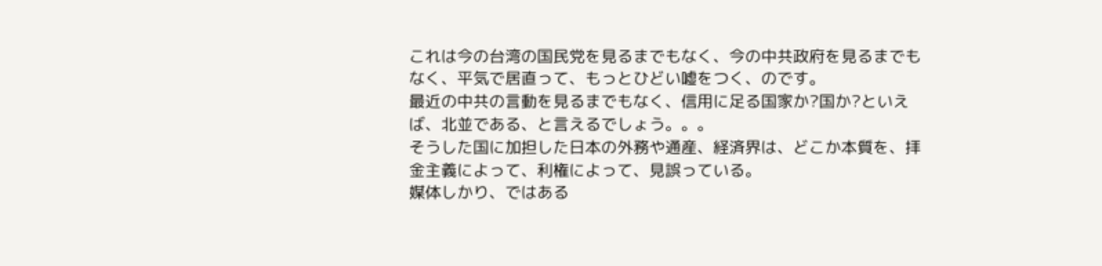これは今の台湾の国民党を見るまでもなく、今の中共政府を見るまでもなく、平気で居直って、もっとひどい嘘をつく、のです。
最近の中共の言動を見るまでもなく、信用に足る国家か?国か?といえば、北並である、と言えるでしょう。。。
そうした国に加担した日本の外務や通産、経済界は、どこか本質を、拝金主義によって、利権によって、見誤っている。
媒体しかり、ではある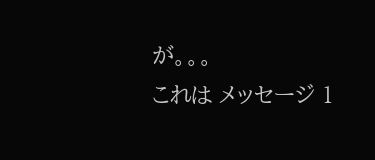が。。。
これは メッセージ 1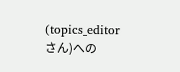(topics_editor さん)への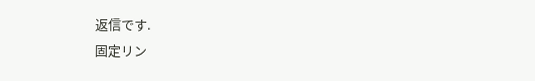返信です.
固定リン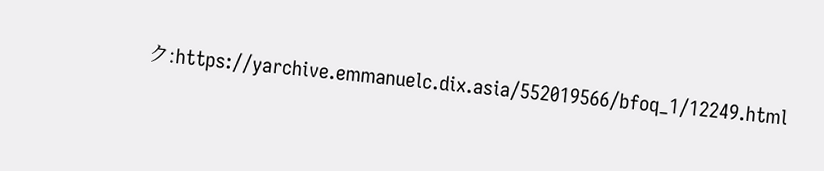ク:https://yarchive.emmanuelc.dix.asia/552019566/bfoq_1/12249.html